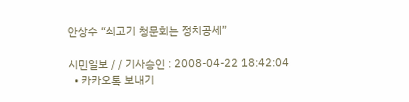안상수 “쇠고기 청문회는 정치공세”

시민일보 / / 기사승인 : 2008-04-22 18:42:04
  • 카카오톡 보내기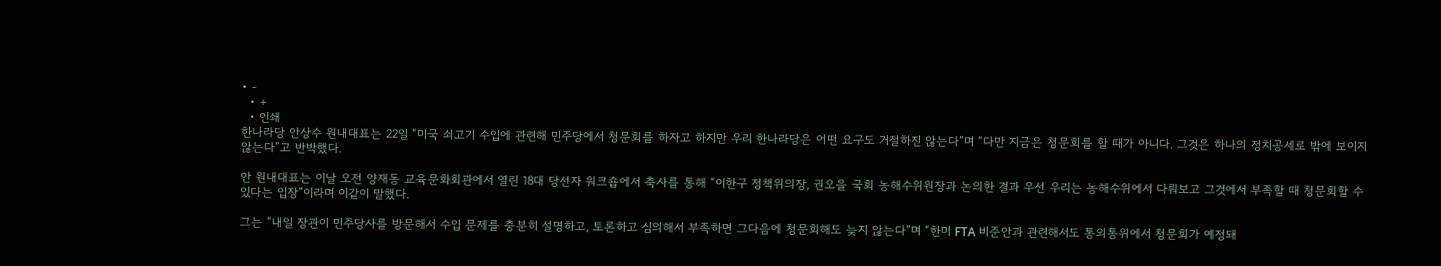• -
  • +
  • 인쇄
한나라당 안상수 원내대표는 22일 “미국 쇠고기 수입에 관련해 민주당에서 청문회를 하자고 하지만 우리 한나라당은 어떤 요구도 거절하진 않는다”며 “다만 지금은 청문회를 할 때가 아니다. 그것은 하나의 정치공세로 밖에 보이지 않는다”고 반박했다.

안 원내대표는 이날 오전 양재동 교육문화회관에서 열린 18대 당선자 워크숍에서 축사를 통해 “이한구 정책위의장, 권오을 국회 농해수위원장과 논의한 결과 우선 우리는 농해수위에서 다뤄보고 그것에서 부족할 때 청문회할 수 있다는 입장”이라며 이같이 말했다.

그는 “내일 장관이 민주당사를 방문해서 수입 문제를 충분히 설명하고, 토론하고 심의해서 부족하면 그다음에 청문회해도 늦지 않는다”며 “한미 FTA 비준안과 관련해서도 통외통위에서 청문회가 예정돼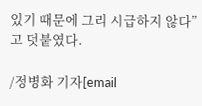있기 때문에 그리 시급하지 않다”고 덧붙였다.

/정병화 기자[email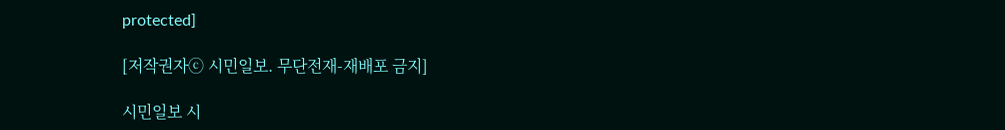protected]

[저작권자ⓒ 시민일보. 무단전재-재배포 금지]

시민일보 시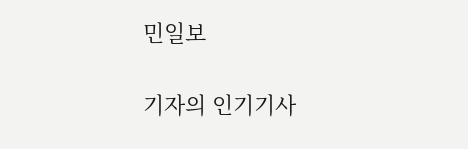민일보

기자의 인기기사